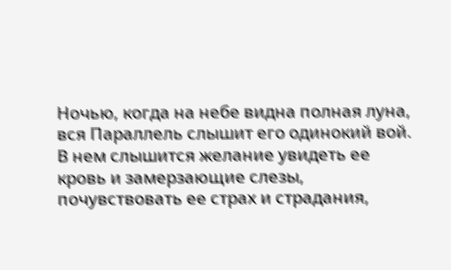Ночью, когда на небе видна полная луна, вся Параллель слышит его одинокий вой. В нем слышится желание увидеть ее кровь и замерзающие слезы, почувствовать ее страх и страдания,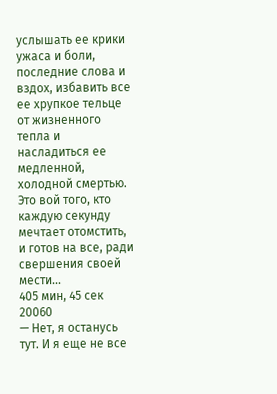услышать ее крики ужаса и боли, последние слова и вздох, избавить все ее хрупкое тельце от жизненного тепла и насладиться ее медленной, холодной смертью. Это вой того, кто каждую секунду мечтает отомстить, и готов на все, ради свершения своей мести…
405 мин, 45 сек 20060
— Нет, я останусь тут. И я еще не все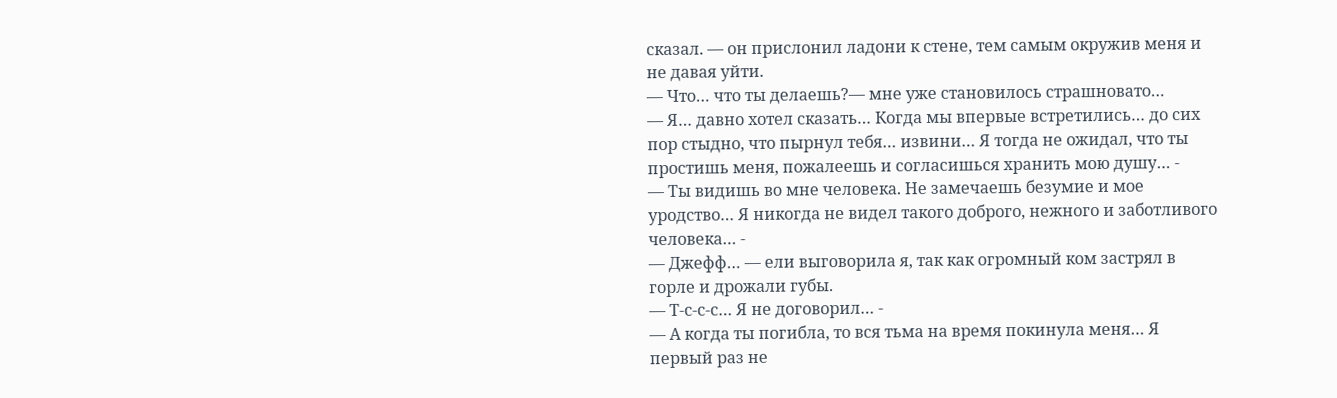сказал. — он прислонил ладони к стене, тем самым окружив меня и не давая уйти.
— Что… что ты делаешь?— мне уже становилось страшновато…
— Я… давно хотел сказать… Когда мы впервые встретились… до сих пор стыдно, что пырнул тебя… извини… Я тогда не ожидал, что ты простишь меня, пожалеешь и согласишься хранить мою душу… -
— Ты видишь во мне человека. Не замечаешь безумие и мое уродство… Я никогда не видел такого доброго, нежного и заботливого человека… -
— Джефф… — ели выговорила я, так как огромный ком застрял в горле и дрожали губы.
— Т-с-с-с… Я не договорил… -
— А когда ты погибла, то вся тьма на время покинула меня… Я первый раз не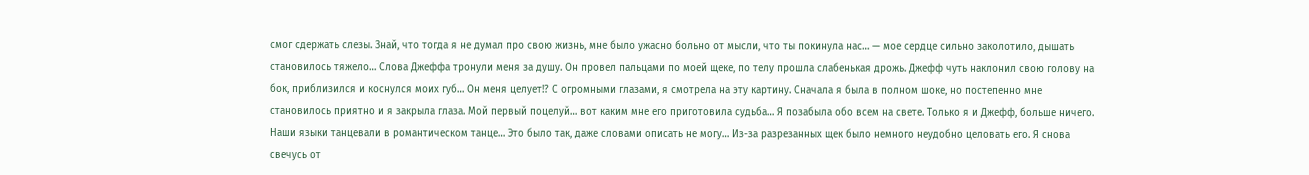смог сдержать слезы. Знай, что тогда я не думал про свою жизнь, мне было ужасно больно от мысли, что ты покинула нас… — мое сердце сильно заколотило, дышать становилось тяжело… Слова Джеффа тронули меня за душу. Он провел пальцами по моей щеке, по телу прошла слабенькая дрожь. Джефф чуть наклонил свою голову на бок, приблизился и коснулся моих губ… Он меня целует!? С огромными глазами, я смотрела на эту картину. Сначала я была в полном шоке, но постепенно мне становилось приятно и я закрыла глаза. Мой первый поцелуй… вот каким мне его приготовила судьба… Я позабыла обо всем на свете. Только я и Джефф, больше ничего. Наши языки танцевали в романтическом танце… Это было так, даже словами описать не могу… Из-за разрезанных щек было немного неудобно целовать его. Я снова свечусь от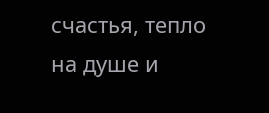счастья, тепло на душе и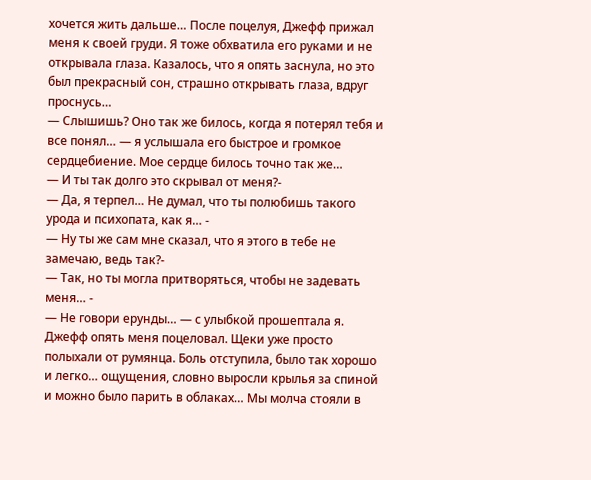хочется жить дальше… После поцелуя, Джефф прижал меня к своей груди. Я тоже обхватила его руками и не открывала глаза. Казалось, что я опять заснула, но это был прекрасный сон, страшно открывать глаза, вдруг проснусь…
— Слышишь? Оно так же билось, когда я потерял тебя и все понял… — я услышала его быстрое и громкое сердцебиение. Мое сердце билось точно так же…
— И ты так долго это скрывал от меня?-
— Да, я терпел… Не думал, что ты полюбишь такого урода и психопата, как я… -
— Ну ты же сам мне сказал, что я этого в тебе не замечаю, ведь так?-
— Так, но ты могла притворяться, чтобы не задевать меня… -
— Не говори ерунды… — с улыбкой прошептала я. Джефф опять меня поцеловал. Щеки уже просто полыхали от румянца. Боль отступила, было так хорошо и легко… ощущения, словно выросли крылья за спиной и можно было парить в облаках… Мы молча стояли в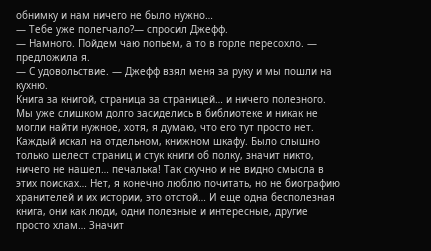обнимку и нам ничего не было нужно…
— Тебе уже полегчало?— спросил Джефф.
— Намного. Пойдем чаю попьем, а то в горле пересохло. — предложила я.
— С удовольствие. — Джефф взял меня за руку и мы пошли на кухню.
Книга за книгой, страница за страницей… и ничего полезного. Мы уже слишком долго засиделись в библиотеке и никак не могли найти нужное, хотя, я думаю, что его тут просто нет. Каждый искал на отдельном, книжном шкафу. Было слышно только шелест страниц и стук книги об полку, значит никто, ничего не нашел… печалька! Так скучно и не видно смысла в этих поисках… Нет, я конечно люблю почитать, но не биографию хранителей и их истории, это отстой… И еще одна бесполезная книга, они как люди, одни полезные и интересные, другие просто хлам… Значит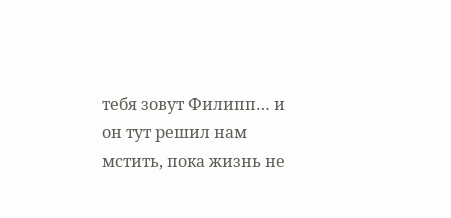тебя зовут Филипп… и он тут решил нам мстить, пока жизнь не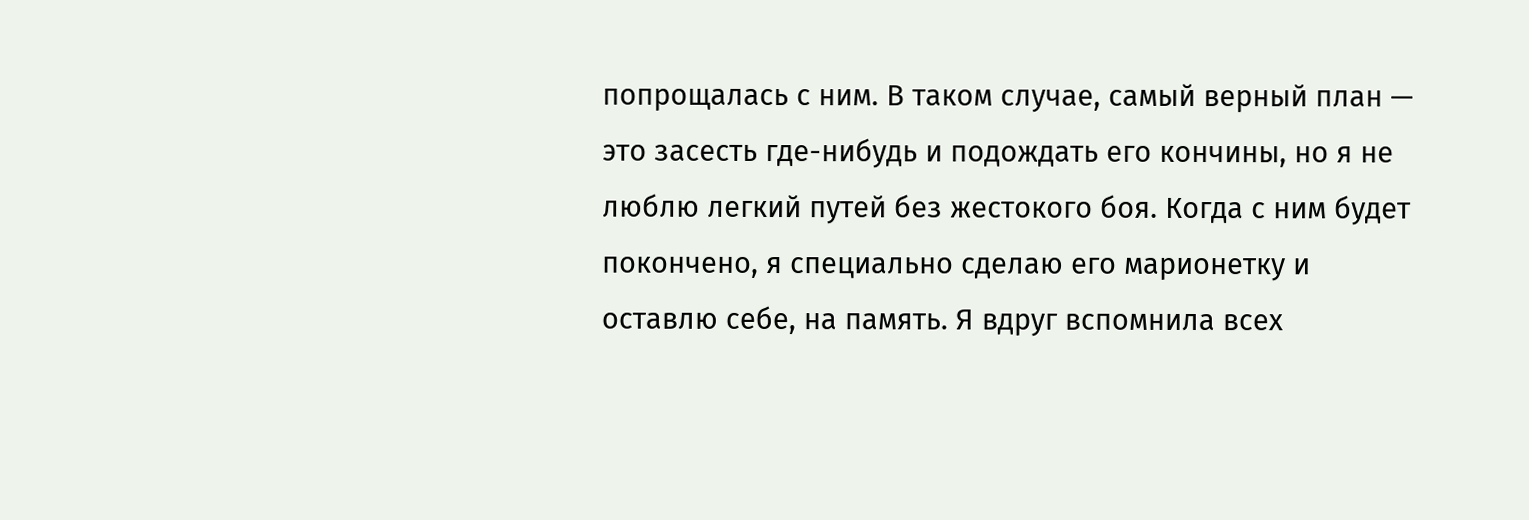попрощалась с ним. В таком случае, самый верный план — это засесть где-нибудь и подождать его кончины, но я не люблю легкий путей без жестокого боя. Когда с ним будет покончено, я специально сделаю его марионетку и оставлю себе, на память. Я вдруг вспомнила всех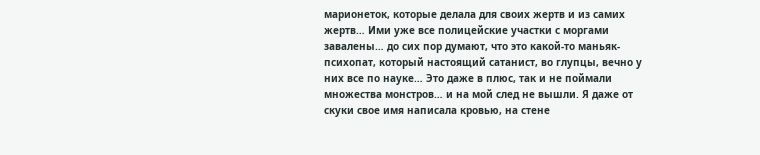марионеток, которые делала для своих жертв и из самих жертв… Ими уже все полицейские участки с моргами завалены… до сих пор думают, что это какой-то маньяк-психопат, который настоящий сатанист, во глупцы, вечно у них все по науке… Это даже в плюс, так и не поймали множества монстров… и на мой след не вышли. Я даже от скуки свое имя написала кровью, на стене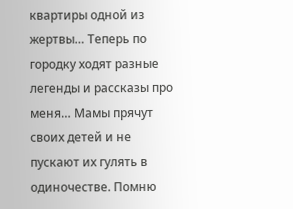квартиры одной из жертвы… Теперь по городку ходят разные легенды и рассказы про меня… Мамы прячут своих детей и не пускают их гулять в одиночестве. Помню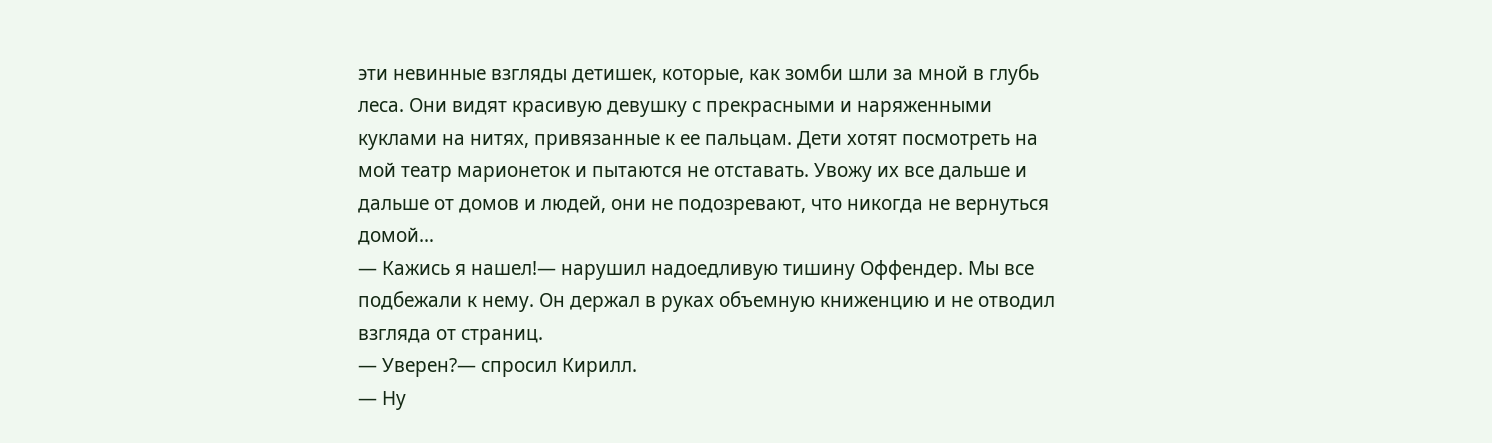эти невинные взгляды детишек, которые, как зомби шли за мной в глубь леса. Они видят красивую девушку с прекрасными и наряженными куклами на нитях, привязанные к ее пальцам. Дети хотят посмотреть на мой театр марионеток и пытаются не отставать. Увожу их все дальше и дальше от домов и людей, они не подозревают, что никогда не вернуться домой…
— Кажись я нашел!— нарушил надоедливую тишину Оффендер. Мы все подбежали к нему. Он держал в руках объемную книженцию и не отводил взгляда от страниц.
— Уверен?— спросил Кирилл.
— Ну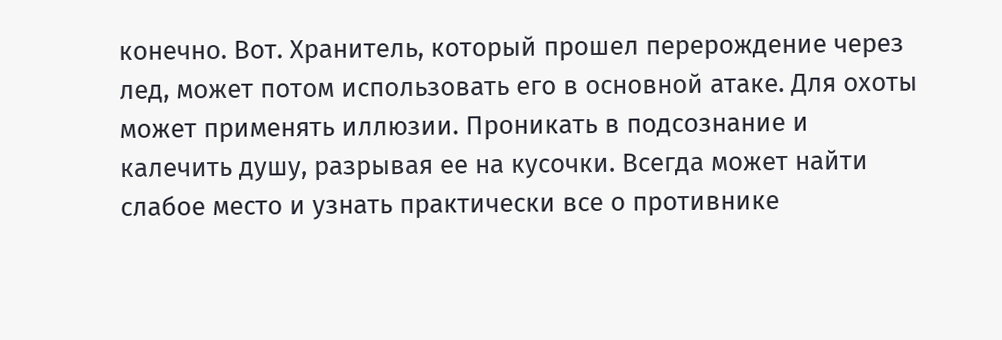конечно. Вот. Хранитель, который прошел перерождение через лед, может потом использовать его в основной атаке. Для охоты может применять иллюзии. Проникать в подсознание и калечить душу, разрывая ее на кусочки. Всегда может найти слабое место и узнать практически все о противнике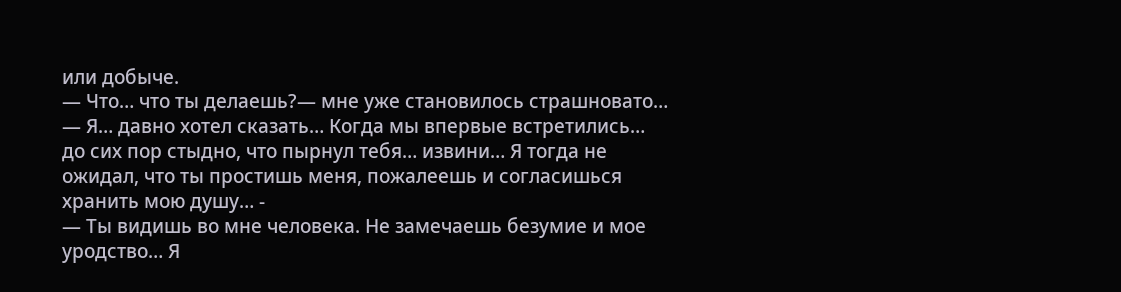или добыче.
— Что… что ты делаешь?— мне уже становилось страшновато…
— Я… давно хотел сказать… Когда мы впервые встретились… до сих пор стыдно, что пырнул тебя… извини… Я тогда не ожидал, что ты простишь меня, пожалеешь и согласишься хранить мою душу… -
— Ты видишь во мне человека. Не замечаешь безумие и мое уродство… Я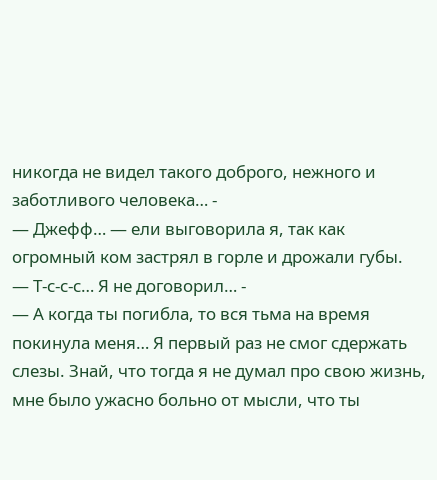никогда не видел такого доброго, нежного и заботливого человека… -
— Джефф… — ели выговорила я, так как огромный ком застрял в горле и дрожали губы.
— Т-с-с-с… Я не договорил… -
— А когда ты погибла, то вся тьма на время покинула меня… Я первый раз не смог сдержать слезы. Знай, что тогда я не думал про свою жизнь, мне было ужасно больно от мысли, что ты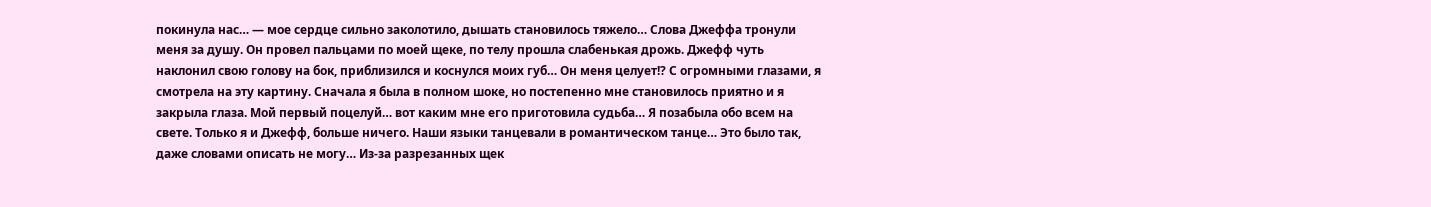покинула нас… — мое сердце сильно заколотило, дышать становилось тяжело… Слова Джеффа тронули меня за душу. Он провел пальцами по моей щеке, по телу прошла слабенькая дрожь. Джефф чуть наклонил свою голову на бок, приблизился и коснулся моих губ… Он меня целует!? С огромными глазами, я смотрела на эту картину. Сначала я была в полном шоке, но постепенно мне становилось приятно и я закрыла глаза. Мой первый поцелуй… вот каким мне его приготовила судьба… Я позабыла обо всем на свете. Только я и Джефф, больше ничего. Наши языки танцевали в романтическом танце… Это было так, даже словами описать не могу… Из-за разрезанных щек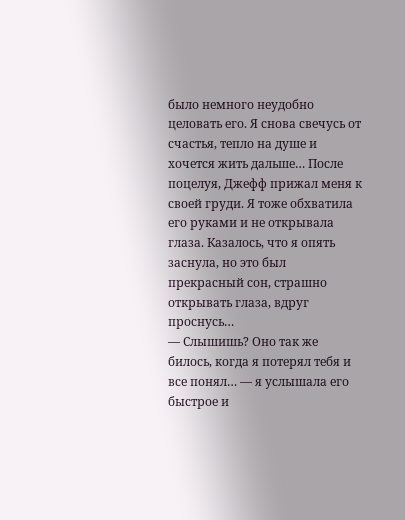было немного неудобно целовать его. Я снова свечусь от счастья, тепло на душе и хочется жить дальше… После поцелуя, Джефф прижал меня к своей груди. Я тоже обхватила его руками и не открывала глаза. Казалось, что я опять заснула, но это был прекрасный сон, страшно открывать глаза, вдруг проснусь…
— Слышишь? Оно так же билось, когда я потерял тебя и все понял… — я услышала его быстрое и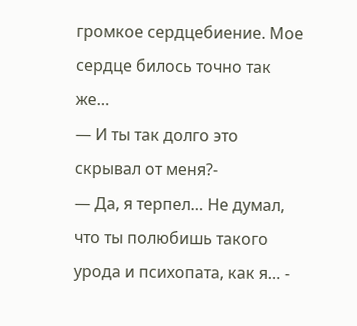громкое сердцебиение. Мое сердце билось точно так же…
— И ты так долго это скрывал от меня?-
— Да, я терпел… Не думал, что ты полюбишь такого урода и психопата, как я… -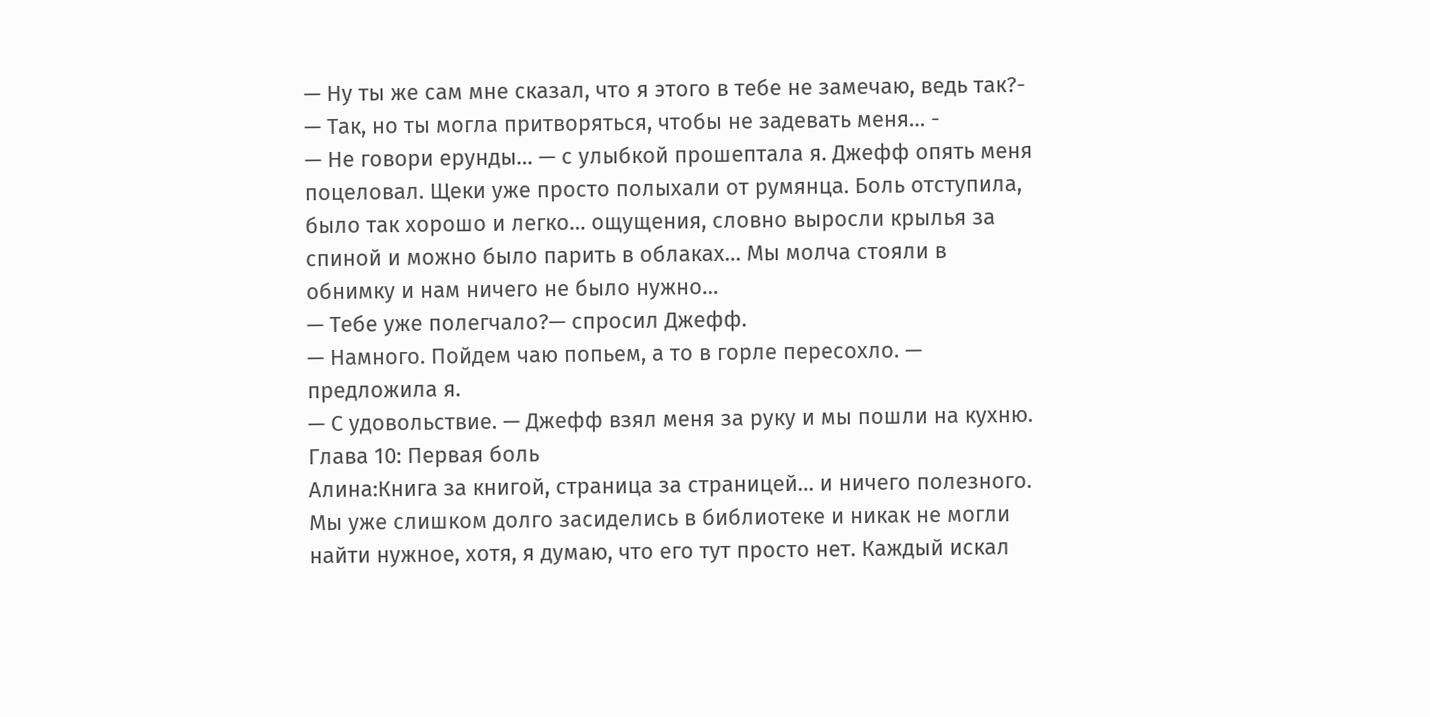— Ну ты же сам мне сказал, что я этого в тебе не замечаю, ведь так?-
— Так, но ты могла притворяться, чтобы не задевать меня… -
— Не говори ерунды… — с улыбкой прошептала я. Джефф опять меня поцеловал. Щеки уже просто полыхали от румянца. Боль отступила, было так хорошо и легко… ощущения, словно выросли крылья за спиной и можно было парить в облаках… Мы молча стояли в обнимку и нам ничего не было нужно…
— Тебе уже полегчало?— спросил Джефф.
— Намного. Пойдем чаю попьем, а то в горле пересохло. — предложила я.
— С удовольствие. — Джефф взял меня за руку и мы пошли на кухню.
Глава 10: Первая боль
Алина:Книга за книгой, страница за страницей… и ничего полезного. Мы уже слишком долго засиделись в библиотеке и никак не могли найти нужное, хотя, я думаю, что его тут просто нет. Каждый искал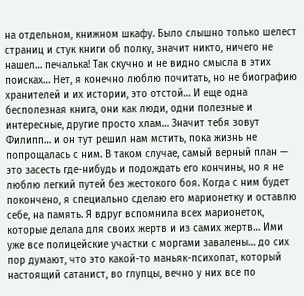на отдельном, книжном шкафу. Было слышно только шелест страниц и стук книги об полку, значит никто, ничего не нашел… печалька! Так скучно и не видно смысла в этих поисках… Нет, я конечно люблю почитать, но не биографию хранителей и их истории, это отстой… И еще одна бесполезная книга, они как люди, одни полезные и интересные, другие просто хлам… Значит тебя зовут Филипп… и он тут решил нам мстить, пока жизнь не попрощалась с ним. В таком случае, самый верный план — это засесть где-нибудь и подождать его кончины, но я не люблю легкий путей без жестокого боя. Когда с ним будет покончено, я специально сделаю его марионетку и оставлю себе, на память. Я вдруг вспомнила всех марионеток, которые делала для своих жертв и из самих жертв… Ими уже все полицейские участки с моргами завалены… до сих пор думают, что это какой-то маньяк-психопат, который настоящий сатанист, во глупцы, вечно у них все по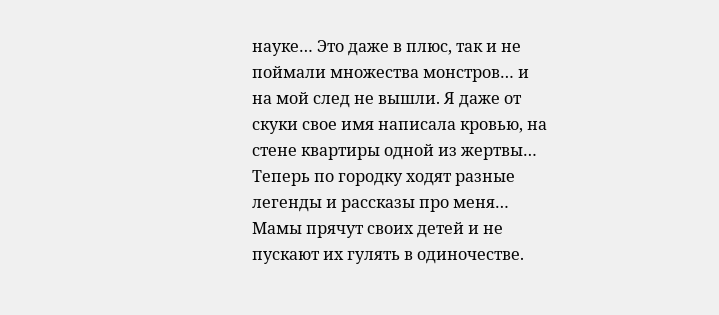науке… Это даже в плюс, так и не поймали множества монстров… и на мой след не вышли. Я даже от скуки свое имя написала кровью, на стене квартиры одной из жертвы… Теперь по городку ходят разные легенды и рассказы про меня… Мамы прячут своих детей и не пускают их гулять в одиночестве.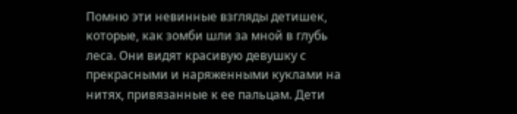Помню эти невинные взгляды детишек, которые, как зомби шли за мной в глубь леса. Они видят красивую девушку с прекрасными и наряженными куклами на нитях, привязанные к ее пальцам. Дети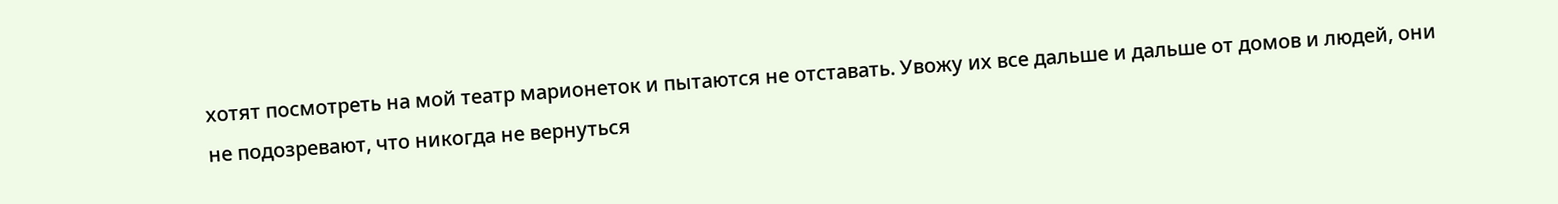хотят посмотреть на мой театр марионеток и пытаются не отставать. Увожу их все дальше и дальше от домов и людей, они не подозревают, что никогда не вернуться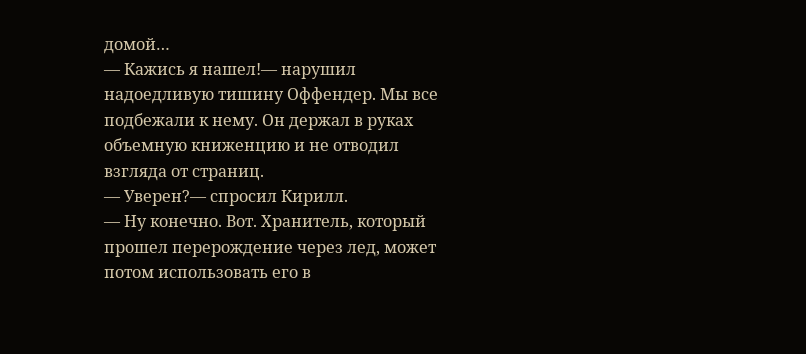домой…
— Кажись я нашел!— нарушил надоедливую тишину Оффендер. Мы все подбежали к нему. Он держал в руках объемную книженцию и не отводил взгляда от страниц.
— Уверен?— спросил Кирилл.
— Ну конечно. Вот. Хранитель, который прошел перерождение через лед, может потом использовать его в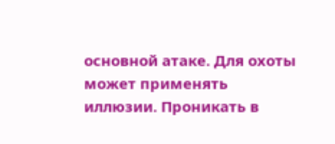основной атаке. Для охоты может применять иллюзии. Проникать в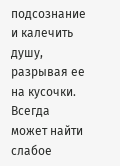подсознание и калечить душу, разрывая ее на кусочки. Всегда может найти слабое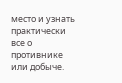место и узнать практически все о противнике или добыче.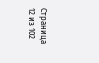Страница 12 из 102